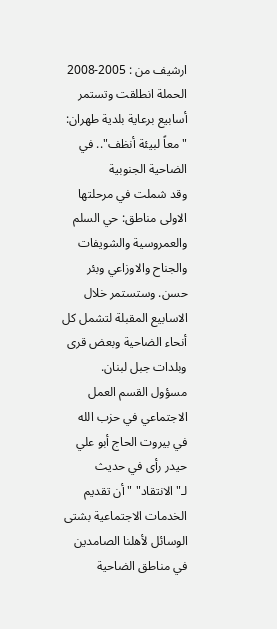ارشيف من : 2005-2008
الحملة انطلقت وتستمر أسابيع برعاية بلدية طهران: "معاً لبيئة أنظف".. في الضاحية الجنوبية
وقد شملت في مرحلتها الاولى مناطق: حي السلم والعمروسية والشويفات والجناح والاوزاعي وبئر حسن. وستستمر خلال الاسابيع المقبلة لتشمل كل أنحاء الضاحية وبعض قرى وبلدات جبل لبنان.
مسؤول القسم العمل الاجتماعي في حزب الله في بيروت الحاج أبو علي حيدر رأى في حديث لـ"الانتقاد" "أن تقديم الخدمات الاجتماعية بشتى الوسائل لأهلنا الصامدين في مناطق الضاحية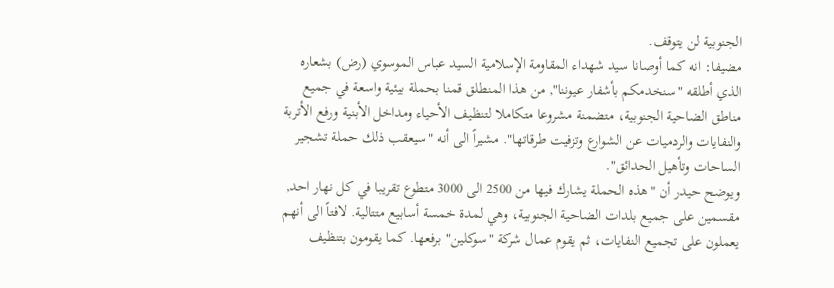الجنوبية لن يتوقف.
مضيفا: انه كما أوصانا سيد شهداء المقاومة الإسلامية السيد عباس الموسوي (رض) بشعاره الذي أطلقه "سنخدمكم بأشفار عيوننا", من هذا المنطلق قمنا بحملة بيئية واسعة في جميع مناطق الضاحية الجنوبية، متضمنة مشروعا متكاملا لتنظيف الأحياء ومداخل الأبنية ورفع الأتربة والنفايات والردميات عن الشوارع وتزفيت طرقاتها". مشيراً الى أنه "سيعقب ذلك حملة تشجير الساحات وتأهيل الحدائق".
ويوضح حيدر أن "هذه الحملة يشارك فيها من 2500 الى 3000 متطوع تقريبا في كل نهار احد, مقسمين على جميع بلدات الضاحية الجنوبية، وهي لمدة خمسة أسابيع متتالية. لافتاً الى أنهم يعملون على تجميع النفايات، ثم يقوم عمال شركة "سوكلين" برفعها. كما يقومون بتنظيف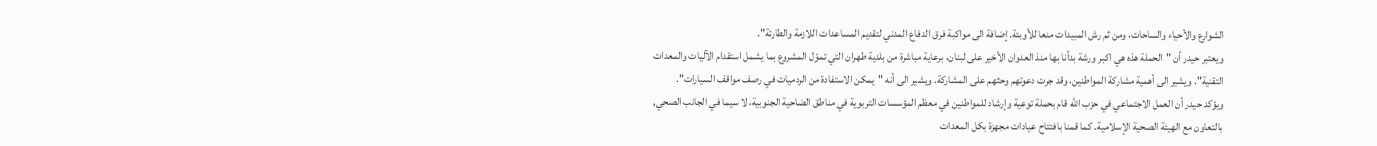الشوارع والأحياء والساحات، ومن ثم رش المبيدات منعا للأوبئة. إضافة الى مواكبة فرق الدفاع المدني لتقديم المساعدات اللازمة والطارئة".
ويعتبر حيدر أن "الحملة هذه هي اكبر ورشة بدأنا بها منذ العدوان الأخير على لبنان، برعاية مباشرة من بلدية طهران التي تموّل المشروع بما يشمل استقدام الآليات والمعدات التقنية". ويشير الى أهمية مشاركة المواطنين، وقد جرت دعوتهم وحثهم على المشاركة. ويشير الى أنه "يمكن الاستفادة من الردميات في رصف مواقف السيارات".
ويؤكد حيدر أن العمل الاجتماعي في حزب الله قام بحملة توعية وإرشاد للمواطنين في معظم المؤسسات التربوية في مناطق الضاحية الجنوبية، لا سيما في الجانب الصحي, بالتعاون مع الهيئة الصحية الإسلامية. كما قمنا بافتتاح عيادات مجهزة بكل المعدات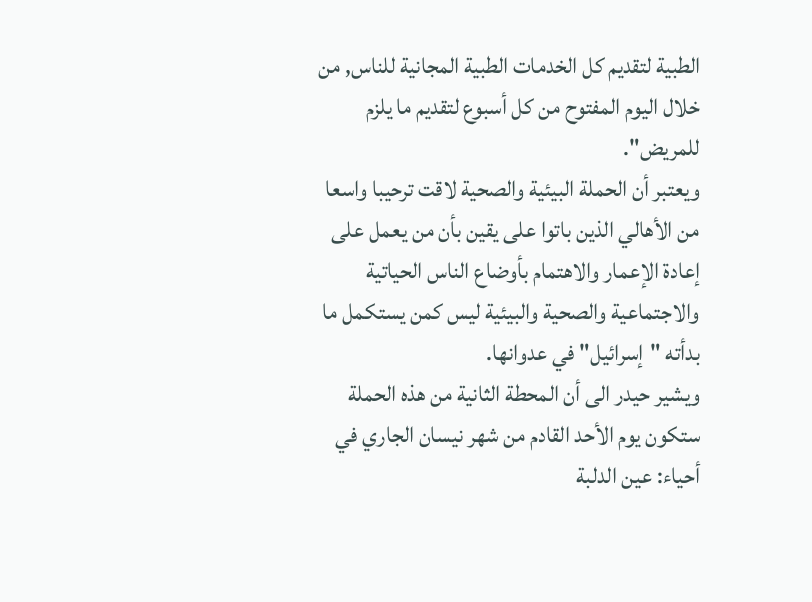الطبية لتقديم كل الخدمات الطبية المجانية للناس, من خلال اليوم المفتوح من كل أسبوع لتقديم ما يلزم للمريض".
ويعتبر أن الحملة البيئية والصحية لاقت ترحيبا واسعا من الأهالي الذين باتوا على يقين بأن من يعمل على إعادة الإعمار والاهتمام بأوضاع الناس الحياتية والاجتماعية والصحية والبيئية ليس كمن يستكمل ما بدأته "إسرائيل" في عدوانها.
ويشير حيدر الى أن المحطة الثانية من هذه الحملة ستكون يوم الأحد القادم من شهر نيسان الجاري في أحياء: عين الدلبة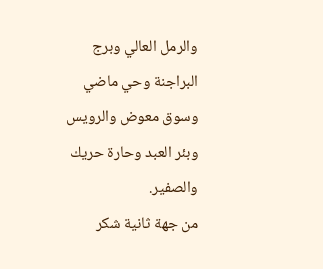والرمل العالي وبرج البراجنة وحي ماضي وسوق معوض والرويس وبئر العبد وحارة حريك والصفير.
من جهة ثانية شكر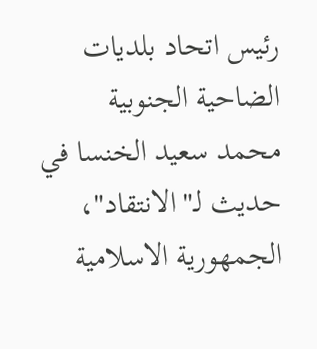رئيس اتحاد بلديات الضاحية الجنوبية محمد سعيد الخنسا في حديث لـ"الانتقاد"، الجمهورية الاسلامية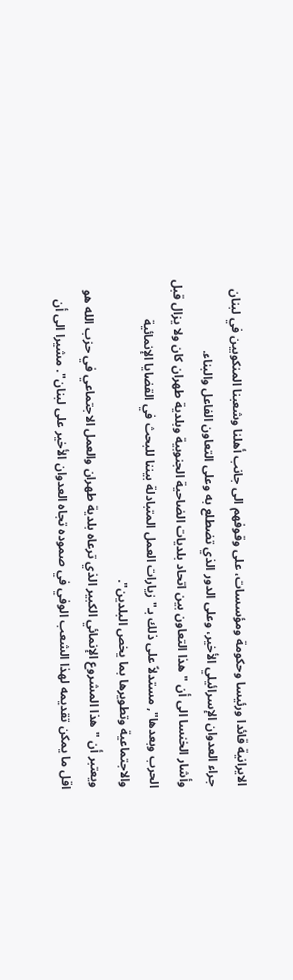الايرانية قائدا ورئيسا وحكومة ومؤسسات، على وقوفهم الى جانب أهلنا وشعبنا المنكوبين في لبنان جراء العدوان الإسرائيلي الأخير، وعلى الدور الذي تضطلع به وعلى التعاون الفاعل والبناء.
وأشار الخنسا الى أن "هذا التعاون بين اتحاد بلديات الضاحية الجنوبية وبلدية طهران كان ولا يزال قبل الحرب وبعدها", مستدلاً على ذلك بـ"زيارات العمل المتبادلة بيننا للبحث في القضايا الإنمائية والاجتماعية وتطويرها بما يخص البلدين".
ويعتبر أن "هذا المشروع الإنمائي الكبير الذي ترعاه بلدية طهران والعمل الاجتماعي في حزب الله هو اقل ما يمكن تقديمه لهذا الشعب الوفي في صموده تجاه العدوان الأخير على لبنان". مشيرا الى أن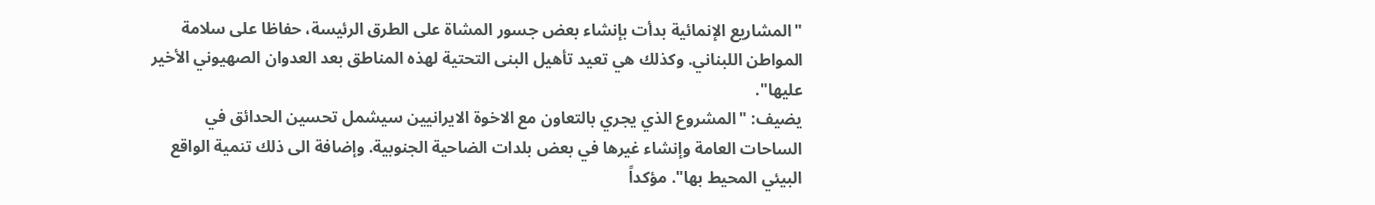"المشاريع الإنمائية بدأت بإنشاء بعض جسور المشاة على الطرق الرئيسة، حفاظا على سلامة المواطن اللبناني. وكذلك هي تعيد تأهيل البنى التحتية لهذه المناطق بعد العدوان الصهيوني الأخير عليها".
يضيف: "المشروع الذي يجري بالتعاون مع الاخوة الايرانيين سيشمل تحسين الحدائق في الساحات العامة وإنشاء غيرها في بعض بلدات الضاحية الجنوبية. وإضافة الى ذلك تنمية الواقع البيئي المحيط بها". مؤكداً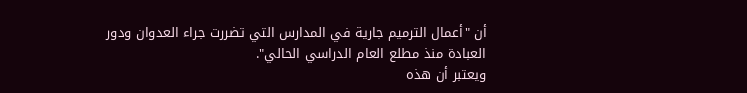أن "أعمال الترميم جارية في المدارس التي تضررت جراء العدوان ودور العبادة منذ مطلع العام الدراسي الحالي".
ويعتبر أن هذه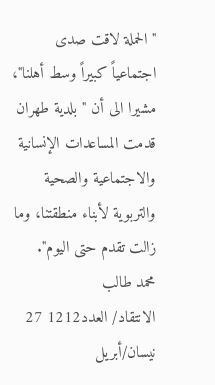"الحملة لاقت صدى اجتماعياً كبيراً وسط أهلنا"، مشيرا الى أن "بلدية طهران قدمت المساعدات الإنسانية والاجتماعية والصحية والتربوية لأبناء منطقتنا، وما زالت تقدم حتى اليوم".
محمد طالب
الانتقاد/ العدد1212 27 نيسان/أبريل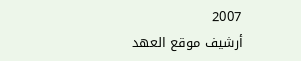2007
أرشيف موقع العهد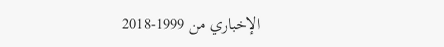الإخباري من 1999-2018